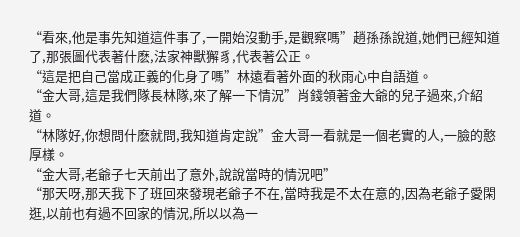“看來,他是事先知道這件事了,一開始沒動手,是觀察嗎”趙孫孫說道,她們已經知道了,那張圖代表著什麽,法家神獸獬豸,代表著公正。
“這是把自己當成正義的化身了嗎”林遠看著外面的秋雨心中自語道。
“金大哥,這是我們隊長林隊,來了解一下情況”肖錢領著金大爺的兒子過來,介紹道。
“林隊好,你想問什麽就問,我知道肯定說”金大哥一看就是一個老實的人,一臉的憨厚樣。
“金大哥,老爺子七天前出了意外,說說當時的情況吧”
“那天呀,那天我下了班回來發現老爺子不在,當時我是不太在意的,因為老爺子愛閑逛,以前也有過不回家的情況,所以以為一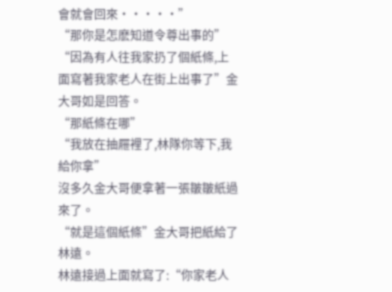會就會回來·····”
“那你是怎麽知道令尊出事的”
“因為有人往我家扔了個紙條,上面寫著我家老人在街上出事了”金大哥如是回答。
“那紙條在哪”
“我放在抽屜裡了,林隊你等下,我給你拿”
沒多久金大哥便拿著一張皺皺紙過來了。
“就是這個紙條”金大哥把紙給了林遠。
林遠接過上面就寫了:“你家老人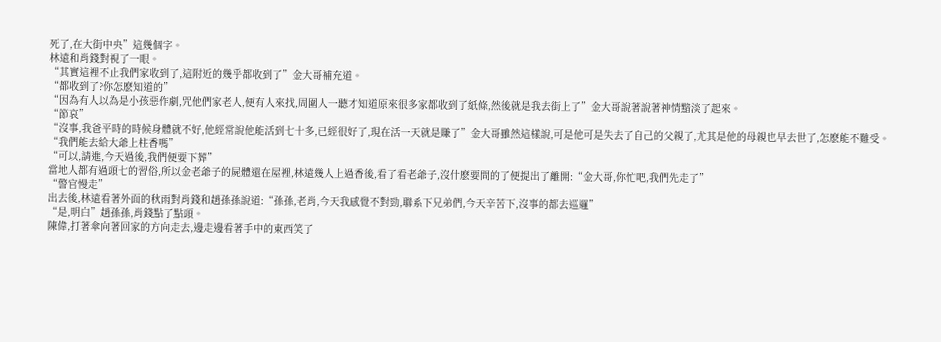死了,在大街中央”這幾個字。
林遠和肖錢對視了一眼。
“其實這裡不止我們家收到了,這附近的幾乎都收到了”金大哥補充道。
“都收到了?你怎麽知道的”
“因為有人以為是小孩惡作劇,咒他們家老人,便有人來找,周圍人一聽才知道原來很多家都收到了紙條,然後就是我去街上了”金大哥說著說著神情黯淡了起來。
“節哀”
“沒事,我爸平時的時候身體就不好,他經常說他能活到七十多,已經很好了,現在活一天就是賺了”金大哥雖然這樣說,可是他可是失去了自己的父親了,尤其是他的母親也早去世了,怎麽能不難受。
“我們能去給大爺上柱香嗎”
“可以,請進,今天過後,我們便要下葬”
當地人都有過頭七的習俗,所以金老爺子的屍體還在屋裡,林遠幾人上過香後,看了看老爺子,沒什麽要問的了便提出了離開:“金大哥,你忙吧,我們先走了”
“警官慢走”
出去後,林遠看著外面的秋雨對肖錢和趙孫孫說道:“孫孫,老肖,今天我感覺不對勁,聯系下兄弟們,今天辛苦下,沒事的都去巡邏”
“是,明白”趙孫孫,肖錢點了點頭。
陳偉,打著傘向著回家的方向走去,邊走邊看著手中的東西笑了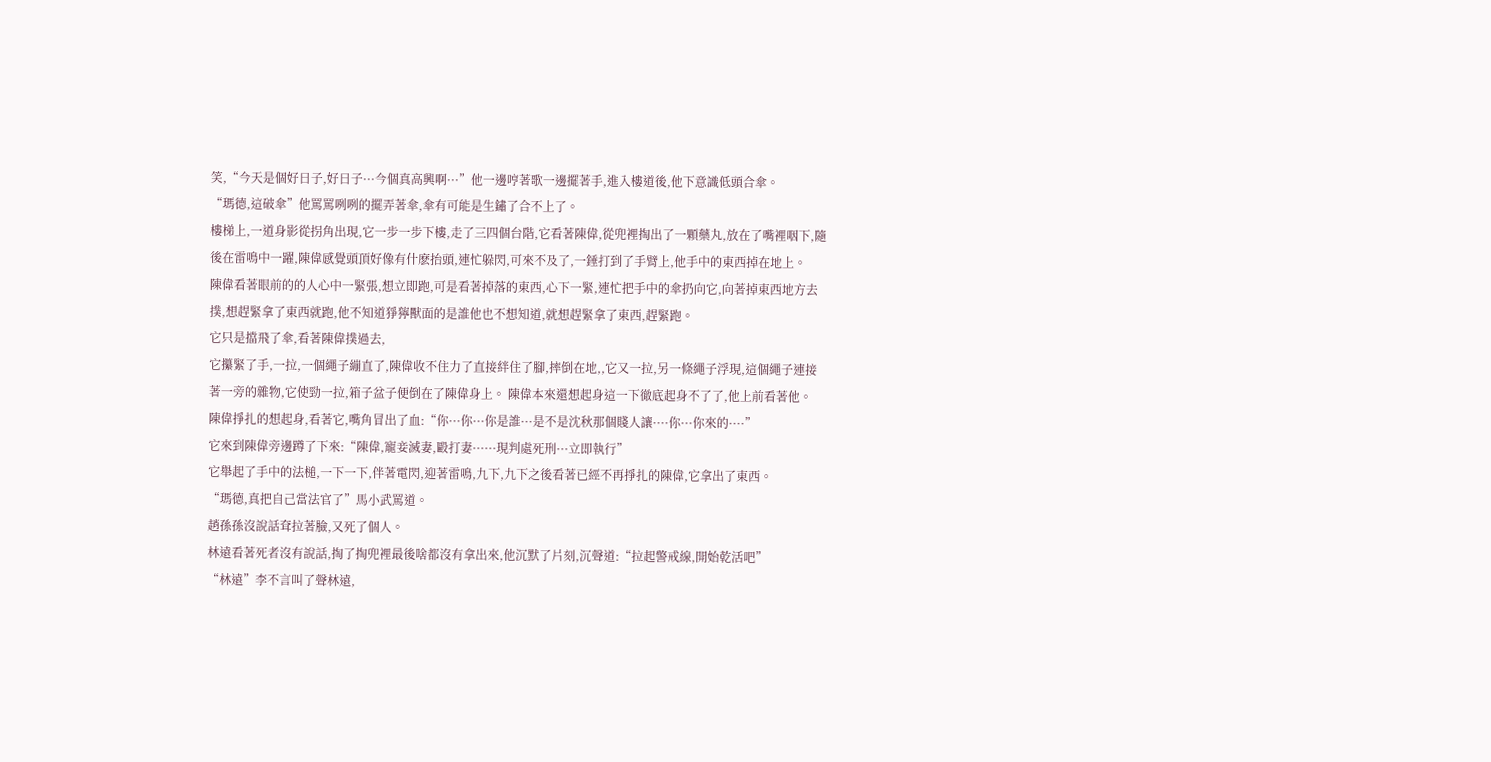笑,“今天是個好日子,好日子···今個真高興啊···”他一邊哼著歌一邊擺著手,進入樓道後,他下意識低頭合傘。
“瑪德,這破傘”他罵罵咧咧的擺弄著傘,傘有可能是生鏽了合不上了。
樓梯上,一道身影從拐角出現,它一步一步下樓,走了三四個台階,它看著陳偉,從兜裡掏出了一顆藥丸,放在了嘴裡咽下,隨後在雷鳴中一躍,陳偉感覺頭頂好像有什麽抬頭,連忙躲閃,可來不及了,一錘打到了手臂上,他手中的東西掉在地上。
陳偉看著眼前的的人心中一緊張,想立即跑,可是看著掉落的東西,心下一緊,連忙把手中的傘扔向它,向著掉東西地方去撲,想趕緊拿了東西就跑,他不知道猙獰獸面的是誰他也不想知道,就想趕緊拿了東西,趕緊跑。
它只是擋飛了傘,看著陳偉撲過去,
它攥緊了手,一拉,一個繩子繃直了,陳偉收不住力了直接絆住了腳,摔倒在地,,它又一拉,另一條繩子浮現,這個繩子連接著一旁的雜物,它使勁一拉,箱子盆子便倒在了陳偉身上。 陳偉本來還想起身這一下徹底起身不了了,他上前看著他。
陳偉掙扎的想起身,看著它,嘴角冒出了血:“你···你···你是誰···是不是沈秋那個賤人讓····你···你來的····”
它來到陳偉旁邊蹲了下來:“陳偉,寵妾滅妻,毆打妻······現判處死刑···立即執行”
它舉起了手中的法槌,一下一下,伴著電閃,迎著雷鳴,九下,九下之後看著已經不再掙扎的陳偉,它拿出了東西。
“瑪德,真把自己當法官了”馬小武罵道。
趙孫孫沒說話耷拉著臉,又死了個人。
林遠看著死者沒有說話,掏了掏兜裡最後啥都沒有拿出來,他沉默了片刻,沉聲道:“拉起警戒線,開始乾活吧”
“林遠”李不言叫了聲林遠,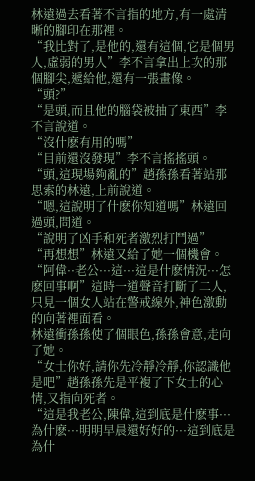林遠過去看著不言指的地方,有一處清晰的腳印在那裡。
“我比對了,是他的,還有這個,它是個男人,虛弱的男人”李不言拿出上次的那個腳尖,遞給他,還有一張畫像。
“頭?”
“是頭,而且他的腦袋被抽了東西”李不言說道。
“沒什麽有用的嗎”
“目前還沒發現”李不言搖搖頭。
“頭,這現場夠亂的”趙孫孫看著站那思索的林遠,上前說道。
“嗯,這說明了什麽你知道嗎”林遠回過頭,問道。
“說明了凶手和死者激烈打鬥過”
“再想想”林遠又給了她一個機會。
“阿偉··老公···這···這是什麽情況···怎麽回事啊”這時一道聲音打斷了二人,只見一個女人站在警戒線外,神色激動的向著裡面看。
林遠衝孫孫使了個眼色,孫孫會意,走向了她。
“女士你好,請你先冷靜冷靜,你認識他是吧”趙孫孫先是平複了下女士的心情,又指向死者。
“這是我老公,陳偉,這到底是什麽事···為什麽···明明早晨還好好的···這到底是為什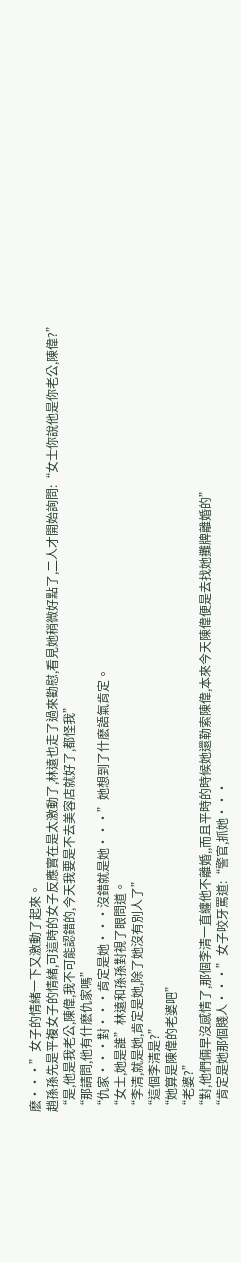麽···”女子的情緒一下又激動了起來。
趙孫孫先是平複女子的情緒,可這時的女子反應實在是太激動了,林遠也走了過來勸慰,看見她稍微好點了,二人才開始詢問:“女士你說他是你老公,陳偉?”
“是,他是我老公,陳偉,我不可能認錯的,今天我要是不去美容店就好了,都怪我”
“那請問,他有什麽仇家嗎”
“仇家···對···肯定是她···沒錯就是她···”她想到了什麽語氣肯定。
“女士,她是誰”林遠和孫孫對視了眼問道。
“李清,就是她,肯定是她,除了她沒有別人了”
“這個李清是?”
“她算是陳偉的老婆吧”
“老婆?”
“對,他們倆早沒感情了,那個李清一直纏他不離婚,,而且平時的時候她還勒索陳偉,本來今天陳偉便是去找她攤牌離婚的”
“肯定是她那個賤人···”女子咬牙罵道:“警官,抓她···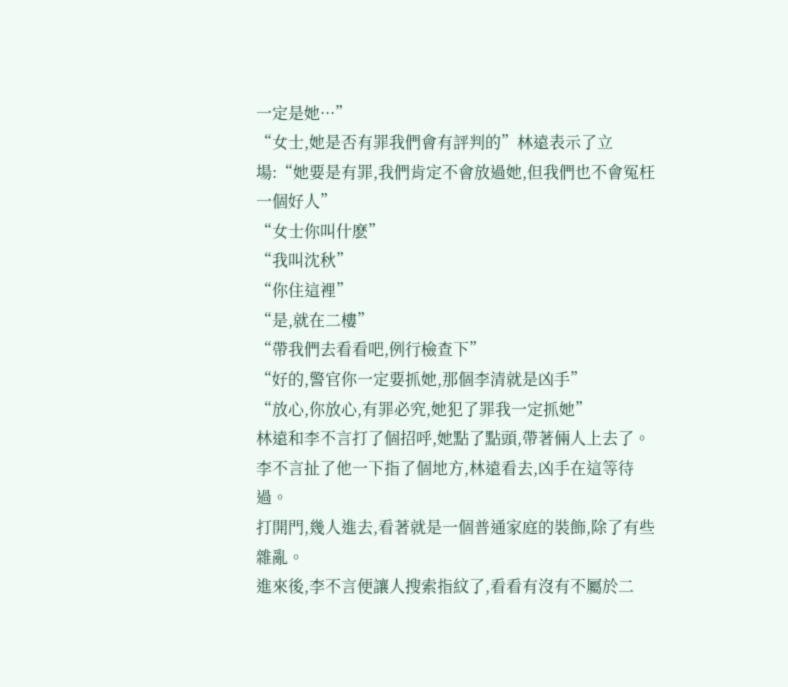一定是她···”
“女士,她是否有罪我們會有評判的”林遠表示了立場:“她要是有罪,我們肯定不會放過她,但我們也不會冤枉一個好人”
“女士你叫什麽”
“我叫沈秋”
“你住這裡”
“是,就在二樓”
“帶我們去看看吧,例行檢查下”
“好的,警官你一定要抓她,那個李清就是凶手”
“放心,你放心,有罪必究,她犯了罪我一定抓她”
林遠和李不言打了個招呼,她點了點頭,帶著倆人上去了。
李不言扯了他一下指了個地方,林遠看去,凶手在這等待過。
打開門,幾人進去,看著就是一個普通家庭的裝飾,除了有些雜亂。
進來後,李不言便讓人搜索指紋了,看看有沒有不屬於二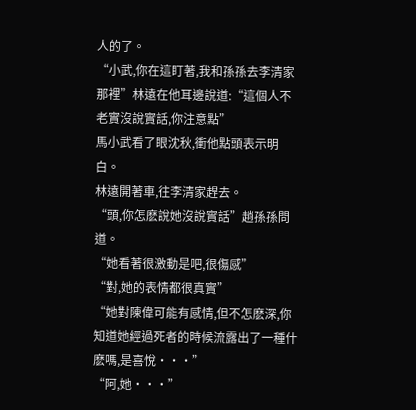人的了。
“小武,你在這盯著,我和孫孫去李清家那裡”林遠在他耳邊說道:“這個人不老實沒說實話,你注意點”
馬小武看了眼沈秋,衝他點頭表示明白。
林遠開著車,往李清家趕去。
“頭,你怎麽說她沒說實話”趙孫孫問道。
“她看著很激動是吧,很傷感”
“對,她的表情都很真實”
“她對陳偉可能有感情,但不怎麽深,你知道她經過死者的時候流露出了一種什麽嗎,是喜悅···”
“阿,她···”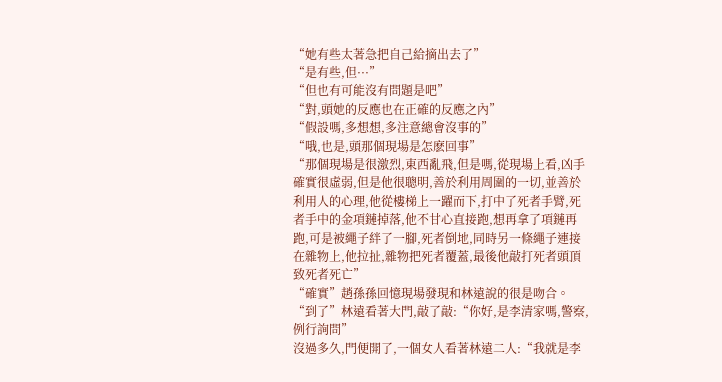“她有些太著急把自己給摘出去了”
“是有些,但···”
“但也有可能沒有問題是吧”
“對,頭她的反應也在正確的反應之內”
“假設嗎,多想想,多注意總會沒事的”
“哦,也是,頭那個現場是怎麽回事”
“那個現場是很激烈,東西亂飛,但是嗎,從現場上看,凶手確實很虛弱,但是他很聰明,善於利用周圍的一切,並善於利用人的心理,他從樓梯上一躍而下,打中了死者手臂,死者手中的金項鏈掉落,他不甘心直接跑,想再拿了項鏈再跑,可是被繩子絆了一腳,死者倒地,同時另一條繩子連接在雜物上,他拉扯,雜物把死者覆蓋,最後他敲打死者頭頂致死者死亡”
“確實”趙孫孫回憶現場發現和林遠說的很是吻合。
“到了”林遠看著大門,敲了敲:“你好,是李清家嗎,警察,例行詢問”
沒過多久,門便開了,一個女人看著林遠二人:“我就是李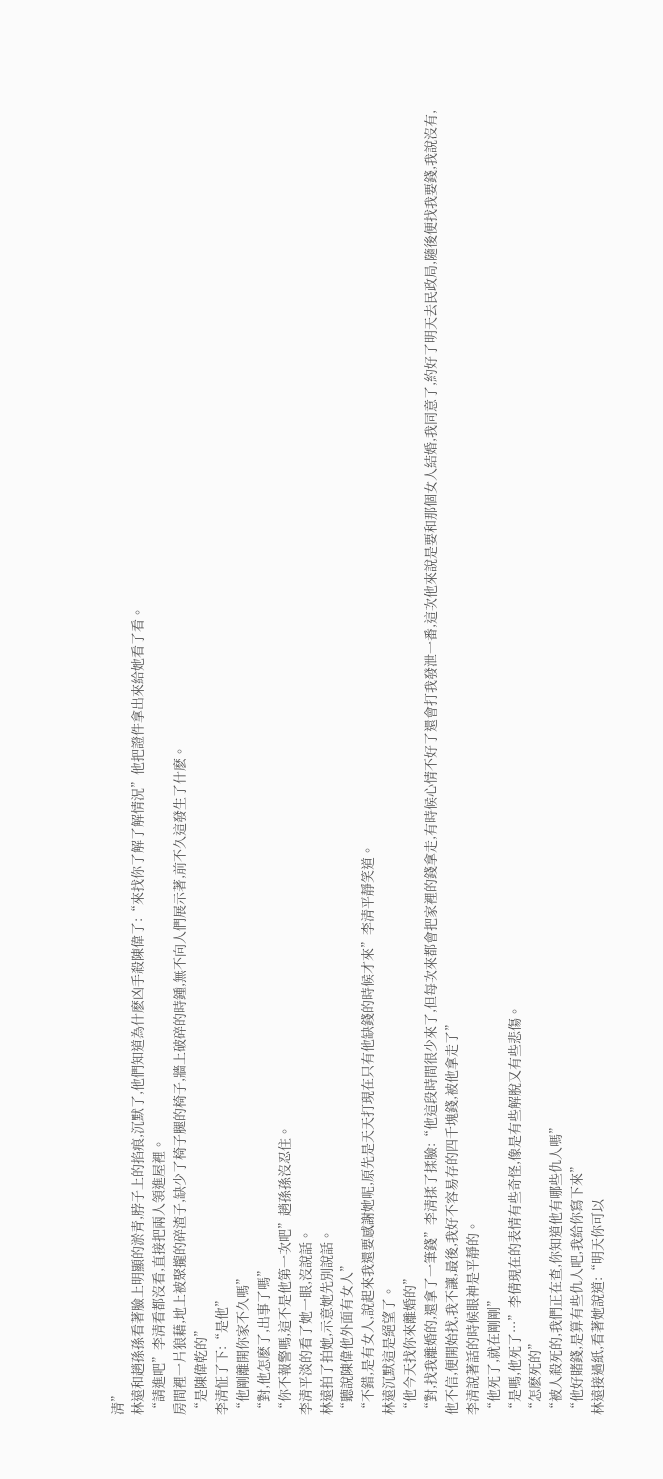清”
林遠和趙孫孫看著臉上明顯的淤青,脖子上的掐痕,沉默了,他們知道為什麽凶手殺陳偉了:“來找你了解了解情況”他把證件拿出來給她看了看。
“請進吧”李清看都沒看,直接把兩人領進屋裡。
房間裡一片狼藉,地上被聚攏的碎渣子,缺少了椅子腿的椅子,牆上破碎的時鍾,無不向人們展示著,前不久這發生了什麽。
“是陳偉乾的”
李清怔了下:“是他”
“他剛離開你家不久嗎”
“對,他怎麽了,出事了嗎”
“你不報警嗎,這不是他第一次吧”趙孫孫沒忍住。
李清平淡的看了她一眼,沒說話。
林遠拍了拍她,示意她先別說話。
“聽說陳偉他外面有女人”
“不錯,是有女人,說起來我還要感謝她呢,原先是天天打現在只有他缺錢的時候才來”李清平靜笑道。
林遠沉默這是絕望了。
“他今天找你來離婚的”
“對,找我離婚的,還拿了一筆錢”李清揉了揉臉:“他這段時間很少來了,但每次來都會把家裡的錢拿走,有時候心情不好了還會打我發泄一番,這次他來說是要和那個女人結婚,我同意了,約好了明天去民政局,隨後便找我要錢,我說沒有,他不信,便開始找,我不讓,最後,我好不容易存的四千塊錢,被他拿走了”
李清說著話的時候眼神是平靜的。
“他死了,就在剛剛”
“是嗎,他死了···”李倩現在的表情有些奇怪,像是有些解脫又有些悲傷。
“怎麽死的”
“被人殺死的,我們正在查,你知道他有哪些仇人嗎”
“他好賭錢,是算有些仇人吧,我給你寫下來”
林遠接過紙,看著她說道:“明天你可以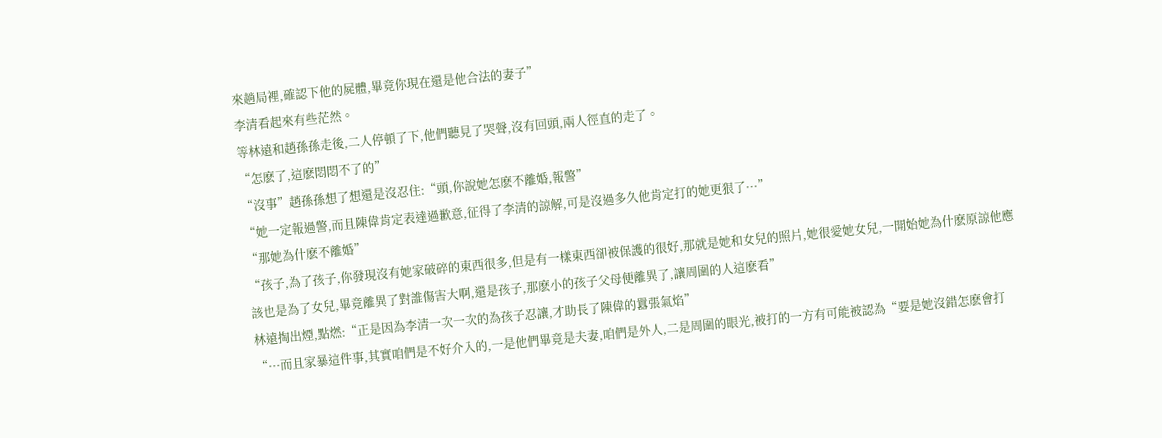來趟局裡,確認下他的屍體,畢竟你現在還是他合法的妻子”
李清看起來有些茫然。
等林遠和趙孫孫走後,二人停頓了下,他們聽見了哭聲,沒有回頭,兩人徑直的走了。
“怎麽了,這麽悶悶不了的”
“沒事”趙孫孫想了想還是沒忍住:“頭,你說她怎麽不離婚,報警”
“她一定報過警,而且陳偉肯定表達過歉意,征得了李清的諒解,可是沒過多久他肯定打的她更狠了···”
“那她為什麽不離婚”
“孩子,為了孩子,你發現沒有她家破碎的東西很多,但是有一樣東西卻被保護的很好,那就是她和女兒的照片,她很愛她女兒,一開始她為什麽原諒他應該也是為了女兒,畢竟離異了對誰傷害大啊,還是孩子,那麽小的孩子父母便離異了,讓周圍的人這麽看”
林遠掏出煙,點燃:“正是因為李清一次一次的為孩子忍讓,才助長了陳偉的囂張氣焰”
“···而且家暴這件事,其實咱們是不好介入的,一是他們畢竟是夫妻,咱們是外人,二是周圍的眼光,被打的一方有可能被認為“要是她沒錯怎麽會打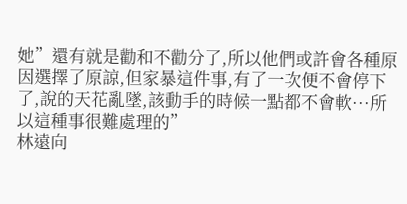她”還有就是勸和不勸分了,所以他們或許會各種原因選擇了原諒,但家暴這件事,有了一次便不會停下了,說的天花亂墜,該動手的時候一點都不會軟···所以這種事很難處理的”
林遠向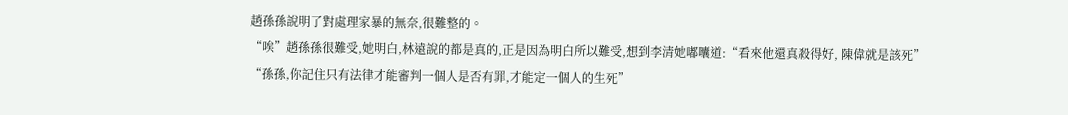趙孫孫說明了對處理家暴的無奈,很難整的。
“唉”趙孫孫很難受,她明白,林遠說的都是真的,正是因為明白所以難受,想到李清她嘟囔道:“看來他還真殺得好, 陳偉就是該死”
“孫孫,你記住只有法律才能審判一個人是否有罪,才能定一個人的生死”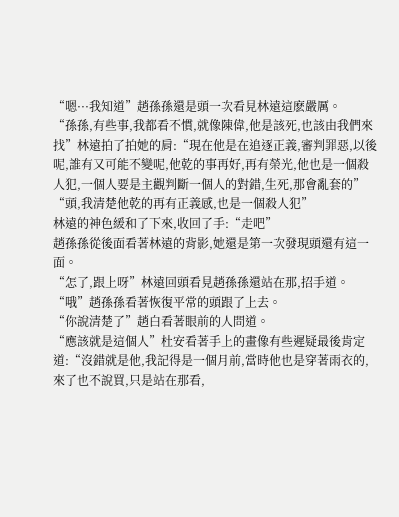“嗯···我知道”趙孫孫還是頭一次看見林遠這麽嚴厲。
“孫孫,有些事,我都看不慣,就像陳偉,他是該死,也該由我們來找”林遠拍了拍她的肩:“現在他是在追逐正義,審判罪惡,以後呢,誰有又可能不變呢,他乾的事再好,再有榮光,他也是一個殺人犯,一個人要是主觀判斷一個人的對錯,生死,那會亂套的”
“頭,我清楚他乾的再有正義感,也是一個殺人犯”
林遠的神色緩和了下來,收回了手:“走吧”
趙孫孫從後面看著林遠的背影,她還是第一次發現頭還有這一面。
“怎了,跟上呀”林遠回頭看見趙孫孫還站在那,招手道。
“哦”趙孫孫看著恢復平常的頭跟了上去。
“你說清楚了”趙白看著眼前的人問道。
“應該就是這個人”杜安看著手上的畫像有些遲疑最後肯定道:“沒錯就是他,我記得是一個月前,當時他也是穿著雨衣的,來了也不說買,只是站在那看,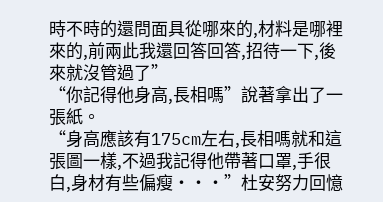時不時的還問面具從哪來的,材料是哪裡來的,前兩此我還回答回答,招待一下,後來就沒管過了”
“你記得他身高,長相嗎”說著拿出了一張紙。
“身高應該有175cm左右,長相嗎就和這張圖一樣,不過我記得他帶著口罩,手很白,身材有些偏瘦···”杜安努力回憶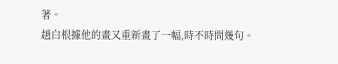著。
趙白根據他的畫又重新畫了一幅,時不時問幾句。